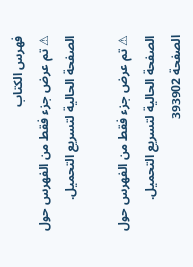فهرس الكتاب
⚠ تم عرض جزء فقط من الفهرس حول الصفحة الحالية لتسريع التحميل.

⚠ تم عرض جزء فقط من الفهرس حول الصفحة الحالية لتسريع التحميل.
الصفحة 393902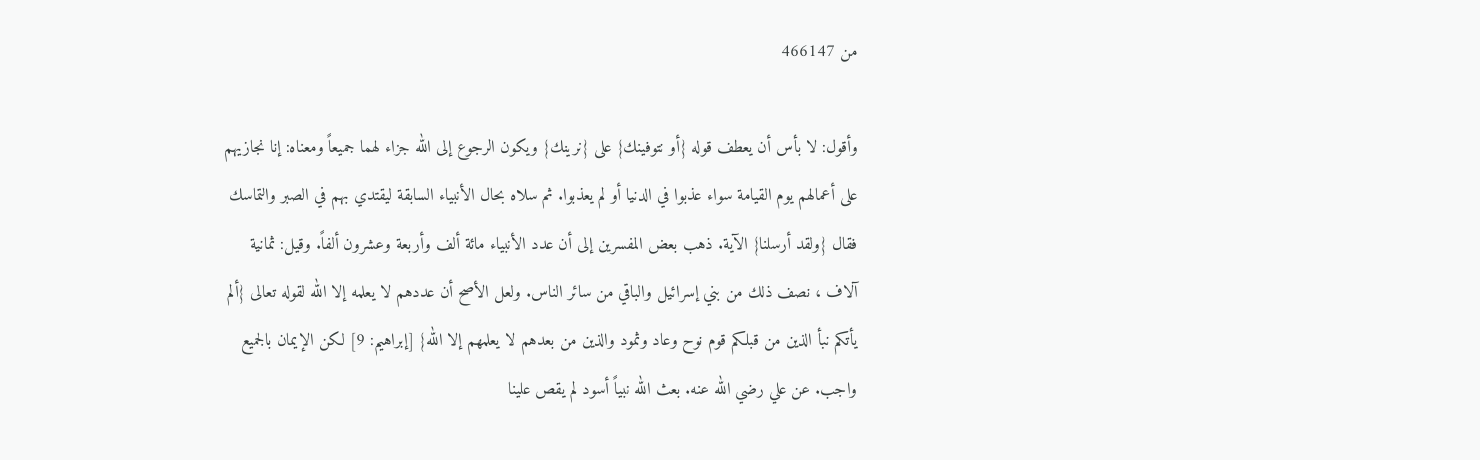من 466147

وأقول: لا بأس أن يعطف قوله {أو نتوفينك} على {نرينك} ويكون الرجوع إلى الله جزاء لهما جميعاً ومعناه: إنا نجازيهم على أعمالهم يوم القيامة سواء عذبوا في الدنيا أو لم يعذبوا. ثم سلاه بحال الأنبياء السابقة ليقتدي بهم في الصبر والتماسك فقال {ولقد أرسلنا} الآية. ذهب بعض المفسرين إلى أن عدد الأنبياء مائة ألف وأربعة وعشرون ألفاً. وقيل: ثمانية آلاف ، نصف ذلك من بني إسرائيل والباقي من سائر الناس. ولعل الأصح أن عددهم لا يعلمه إلا الله لقوله تعالى {ألم يأتكم نبأ الذين من قبلكم قوم نوح وعاد وثمود والذين من بعدهم لا يعلمهم إلا الله} [إبراهيم: 9] لكن الإيمان بالجميع واجب. عن علي رضي الله عنه. بعث الله نبياً أسود لم يقص علينا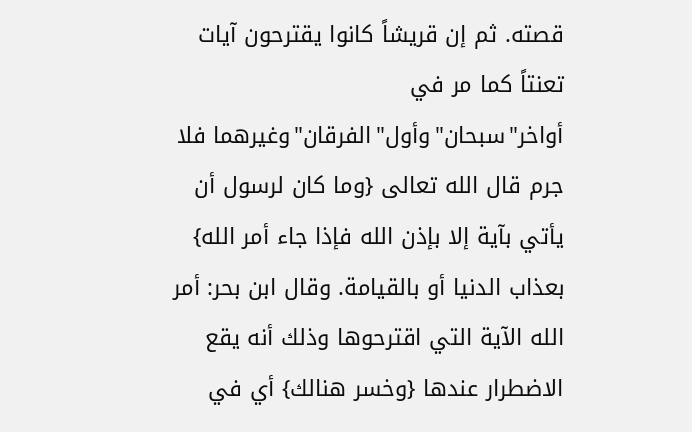قصته. ثم إن قريشاً كانوا يقترحون آيات تعنتاً كما مر في أواخر"سبحان"وأول"الفرقان"وغيرهما فلا جرم قال الله تعالى {وما كان لرسول أن يأتي بآية إلا بإذن الله فإذا جاء أمر الله} بعذاب الدنيا أو بالقيامة. وقال ابن بحر: أمر الله الآية التي اقترحوها وذلك أنه يقع الاضطرار عندها {وخسر هنالك} أي في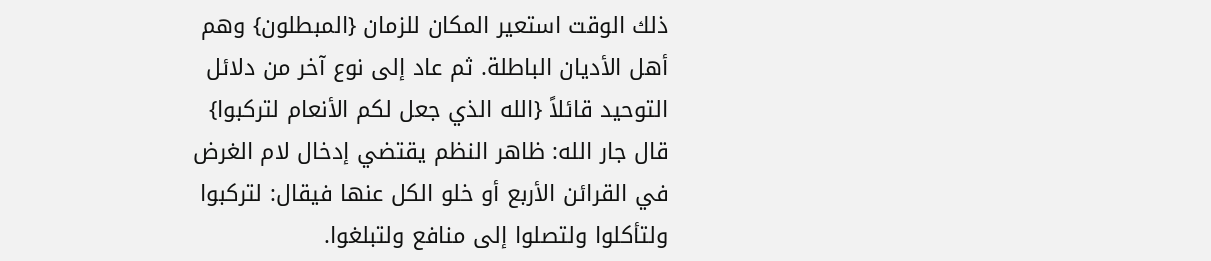ذلك الوقت استعير المكان للزمان {المبطلون} وهم أهل الأديان الباطلة. ثم عاد إلى نوع آخر من دلائل التوحيد قائلاً {الله الذي جعل لكم الأنعام لتركبوا} قال جار الله: ظاهر النظم يقتضي إدخال لام الغرض في القرائن الأربع أو خلو الكل عنها فيقال: لتركبوا ولتأكلوا ولتصلوا إلى منافع ولتبلغوا.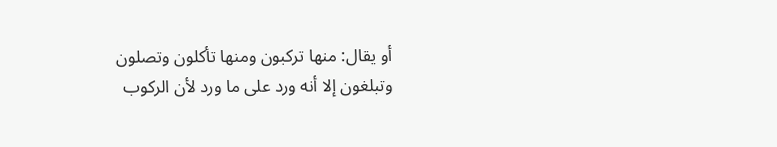أو يقال: منها تركبون ومنها تأكلون وتصلون وتبلغون إلا أنه ورد على ما ورد لأن الركوب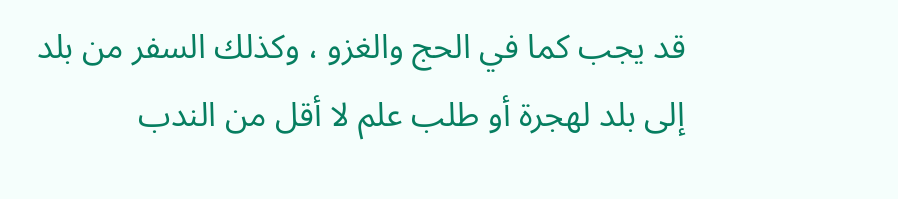قد يجب كما في الحج والغزو ، وكذلك السفر من بلد إلى بلد لهجرة أو طلب علم لا أقل من الندب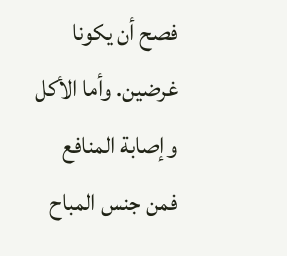فصح أن يكونا غرضين. وأما الأكل وإصابة المنافع فمن جنس المباح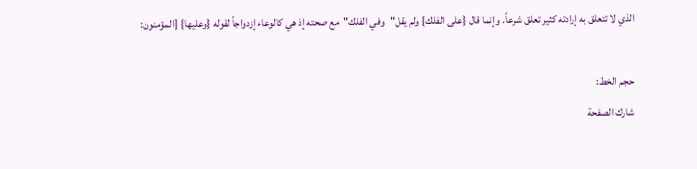الذي لا تتعلق به إرادته كثير تعلق شرعاً. وإنما قال {على الفلك} ولم يقل"وفي الفلك"مع صحته إذ هي كالوعاء إزدواجاً لقوله {وعليها} [المؤمنون:

حجم الخط:
شارك الصفحة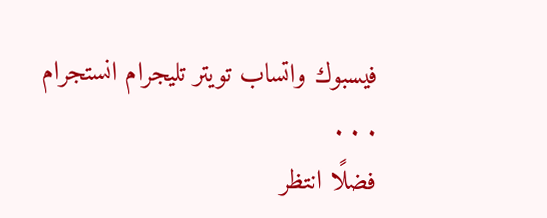فيسبوك واتساب تويتر تليجرام انستجرام
. . .
فضلًا انتظر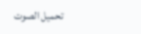تحميل الصوت